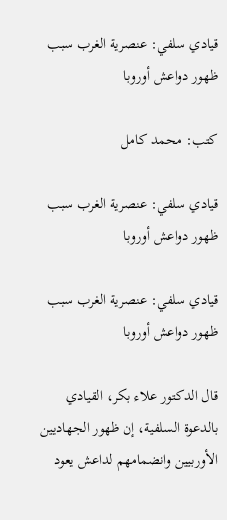قيادي سلفي: عنصرية الغرب سبب ظهور دواعش أوروبا

كتب: محمد كامل

قيادي سلفي: عنصرية الغرب سبب ظهور دواعش أوروبا

قيادي سلفي: عنصرية الغرب سبب ظهور دواعش أوروبا

قال الدكتور علاء بكر، القيادي بالدعوة السلفية، إن ظهور الجهاديين الأوربيين وانضمامهم لداعش يعود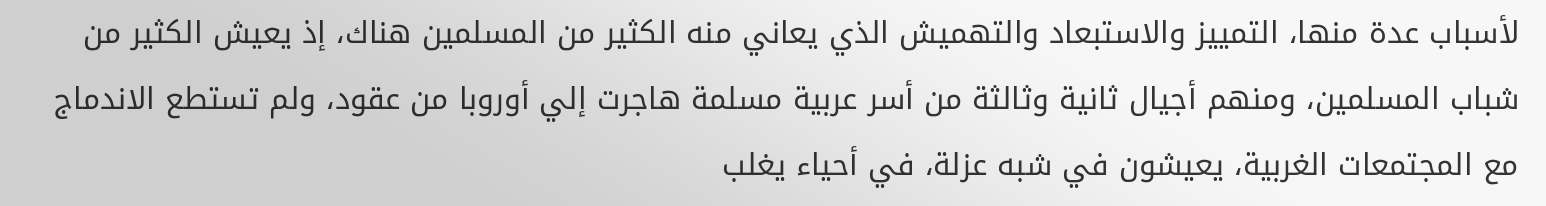لأسباب عدة منها، التمييز والاستبعاد والتهميش الذي يعاني منه الكثير من المسلمين هناك، إذ يعيش الكثير من شباب المسلمين، ومنهم أجيال ثانية وثالثة من أسر عربية مسلمة هاجرت إلي أوروبا من عقود، ولم تستطع الاندماج مع المجتمعات الغربية، يعيشون في شبه عزلة، في أحياء يغلب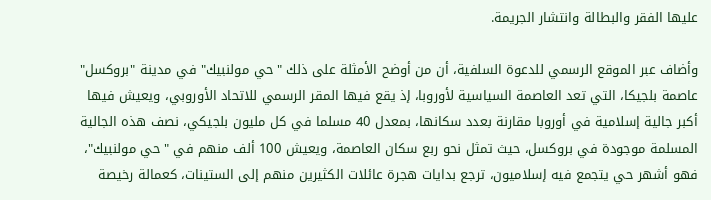عليها الفقر والبطالة وانتشار الجريمة.

وأضاف عبر الموقع الرسمي للدعوة السلفية، أن من أوضح الأمثلة على ذلك "حي مولنبيك" في مدينة "بروكسل" عاصمة بلجيكا، التي تعد العاصمة السياسية لأوروبا، إذ يقع فيها المقر الرسمي للاتحاد الأوروبي، ويعيش فيها أكبر جالية إسلامية في أوروبا مقارنة بعدد سكانها، بمعدل 40 مسلما في كل مليون بلجيكي، نصف هذه الجالية المسلمة موجودة في بروكسل، حيث تمثل نحو ربع سكان العاصمة، ويعيش 100 ألف منهم في "حي مولنبيك"، فهو أشهر حي يتجمع فيه إسلاميون، ترجع بدايات هجرة عائلات الكثيرين منهم إلى الستينات، كعمالة رخيصة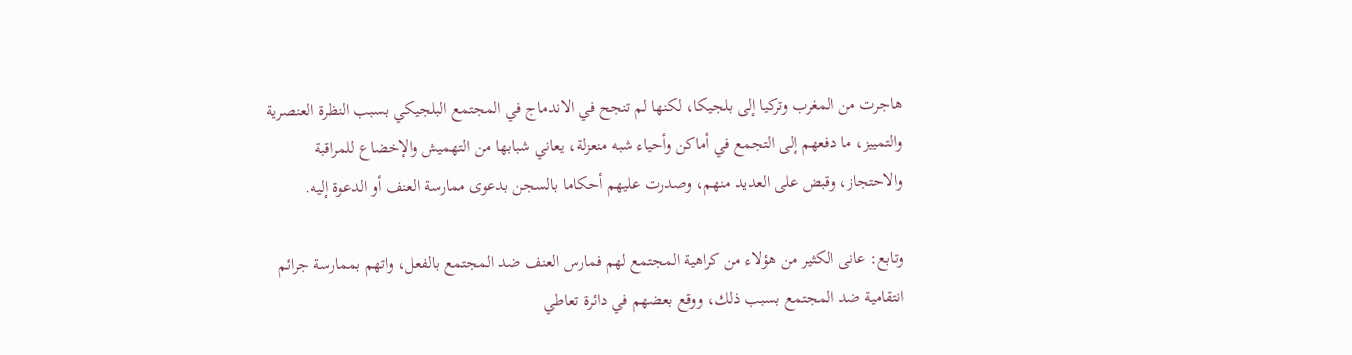هاجرت من المغرب وتركيا إلى بلجيكا، لكنها لم تنجح في الاندماج في المجتمع البلجيكي بسبب النظرة العنصرية والتمييز، ما دفعهم إلى التجمع في أماكن وأحياء شبه منعزلة، يعاني شبابها من التهميش والإخضاع للمراقبة والاحتجاز، وقبض على العديد منهم، وصدرت عليهم أحكاما بالسجن بدعوى ممارسة العنف أو الدعوة إليه.

وتابع: عانى الكثير من هؤلاء من كراهية المجتمع لهم فمارس العنف ضد المجتمع بالفعل، واتهم بممارسة جرائم انتقامية ضد المجتمع بسبب ذلك، ووقع بعضهم في دائرة تعاطي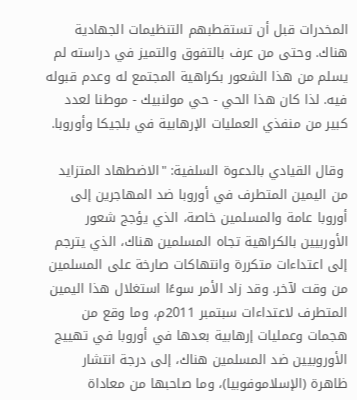المخدرات قبل أن تستقطبهم التنظيمات الجهادية هناك. وحتى من عرف بالتفوق والتميز في دراسته لم يسلم من هذا الشعور بكراهية المجتمع له وعدم قبوله فيه. لذا كان هذا الحي - حي مولنبيك - موطنا لعدد كبير من منفذي العمليات الإرهابية في بلجيكا وأوروبا.

 وقال القيادي بالدعوة السلفية: "الاضطهاد المتزايد من اليمين المتطرف في أوروبا ضد المهاجرين إلى أوروبا عامة والمسلمين خاصة، الذي يؤجج شعور الأوربيين بالكراهية تجاه المسلمين هناك، الذي يترجم إلى اعتداءات متكررة وانتهاكات صارخة على المسلمين من وقت لآخر. وقد زاد الأمر سوءًا استغلال هذا اليمين المتطرف لاعتداءات سبتمبر 2011م، وما وقع من هجمات وعمليات إرهابية بعدها في أوروبا في تهييج الأوروبيين ضد المسلمين هناك، إلى درجة انتشار ظاهرة (الإسلاموفوبيا)، وما صاحبها من معاداة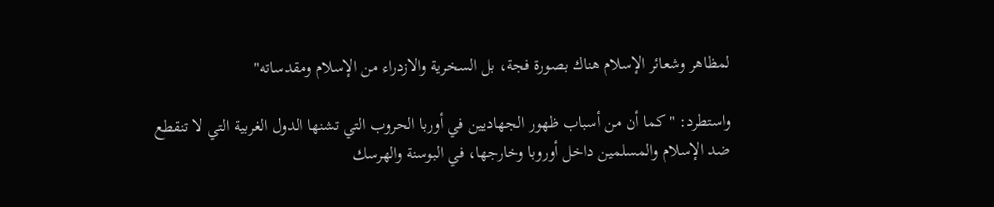لمظاهر وشعائر الإسلام هناك بصورة فجة، بل السخرية والازدراء من الإسلام ومقدساته"

واستطرد: "كما أن من أسباب ظهور الجهاديين في أوربا الحروب التي تشنها الدول الغربية التي لا تنقطع ضد الإسلام والمسلمين داخل أوروبا وخارجها، في البوسنة والهرسك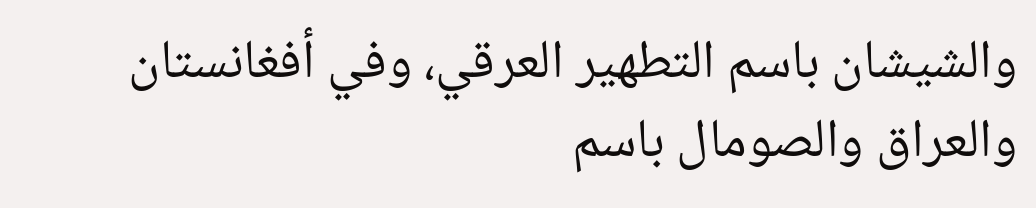والشيشان باسم التطهير العرقي، وفي أفغانستان والعراق والصومال باسم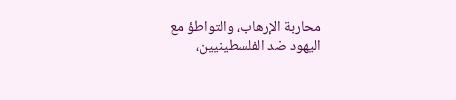محاربة الإرهاب، والتواطؤ مع اليهود ضد الفلسطينيين،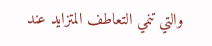والتي تنمي التعاطف المتزايد عند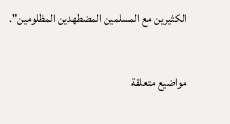الكثيرين مع المسلمين المضطهدين المظلومين".


مواضيع متعلقة